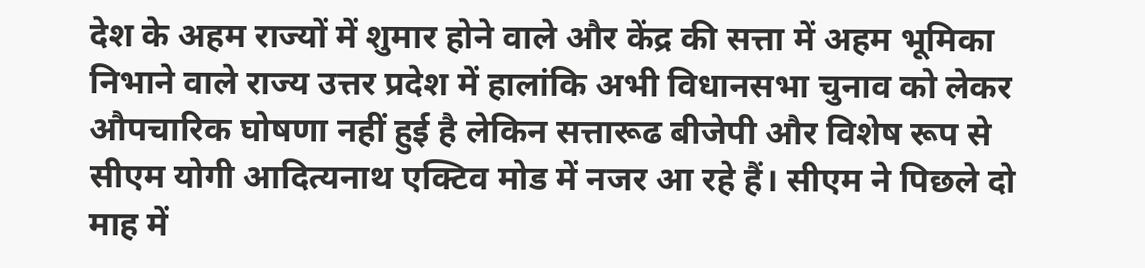देश के अहम राज्यों में शुमार होने वाले और केंद्र की सत्ता में अहम भूमिका निभाने वाले राज्य उत्तर प्रदेश में हालांकि अभी विधानसभा चुनाव को लेकर औपचारिक घोषणा नहीं हुई है लेकिन सत्तारूढ बीजेपी और विशेष रूप से सीएम योगी आदित्यनाथ एक्टिव मोड में नजर आ रहे हैं। सीएम ने पिछले दो माह में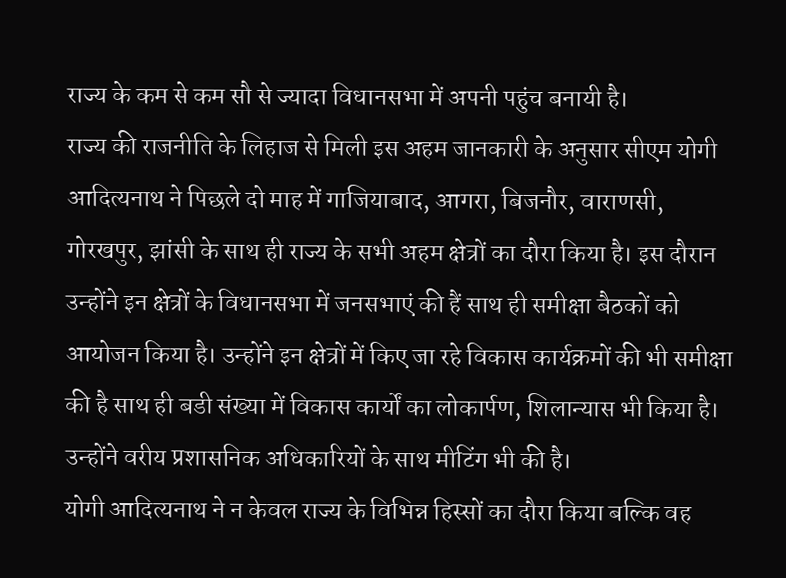राज्य के कम से कम सौ से ज्यादा विधानसभा में अपनी पहुंच बनायी है।
राज्य की राजनीति के लिहाज से मिली इस अहम जानकारी के अनुसार सीएम योगी आदित्यनाथ ने पिछले दो माह में गाजियाबाद, आगरा, बिजनौर, वाराणसी, गोरखपुर, झांसी के साथ ही राज्य के सभी अहम क्षेत्रों का दौरा किया है। इस दौरान उन्होंने इन क्षेत्रों के विधानसभा में जनसभाएं की हैं साथ ही समीक्षा बैठकों को आयोजन किया है। उन्होंने इन क्षेत्रों में किए जा रहे विकास कार्यक्रमों की भी समीक्षा की है साथ ही बडी संख्या में विकास कार्यों का लोकार्पण, शिलान्यास भी किया है। उन्होंने वरीय प्रशासनिक अधिकारियों के साथ मीटिंग भी की है।
योगी आदित्यनाथ ने न केवल राज्य के विभिन्न हिस्सों का दौरा किया बल्कि वह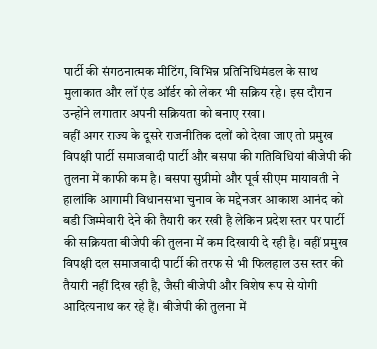पार्टी की संगठनात्मक मीटिंग, विभिन्न प्रतिनिधिमंडल के साथ मुलाकात और लॉ एंड ऑर्डर को लेकर भी सक्रिय रहे। इस दौरान उन्होंने लगातार अपनी सक्रियता को बनाए रखा।
वहीं अगर राज्य के दूसरे राजनीतिक दलों को देखा जाए तो प्रमुख विपक्षी पार्टी समाजवादी पार्टी और बसपा की गतिविधियां बीजेपी की तुलना में काफी कम है। बसपा सुप्रीमो और पूर्व सीएम मायावती ने हालांकि आगामी विधानसभा चुनाव के मद्देनजर आकाश आनंद को बडी जिम्मेवारी देने की तैयारी कर रखी है लेकिन प्रदेश स्तर पर पार्टी की सक्रियता बीजेपी की तुलना में कम दिखायी दे रही है। वहीं प्रमुख विपक्षी दल समाजवादी पार्टी की तरफ से भी फिलहाल उस स्तर की तैयारी नहीं दिख रही है, जैसी बीजेपी और विशेष रूप से योगी आदित्यनाथ कर रहे हैं। बीजेपी की तुलना में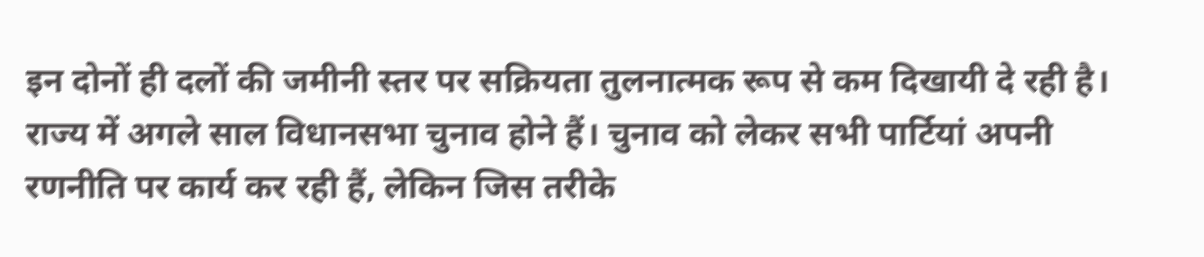इन दोनों ही दलों की जमीनी स्तर पर सक्रियता तुलनात्मक रूप से कम दिखायी दे रही है।
राज्य में अगले साल विधानसभा चुनाव होने हैं। चुनाव को लेकर सभी पार्टियां अपनी रणनीति पर कार्य कर रही हैं, लेकिन जिस तरीके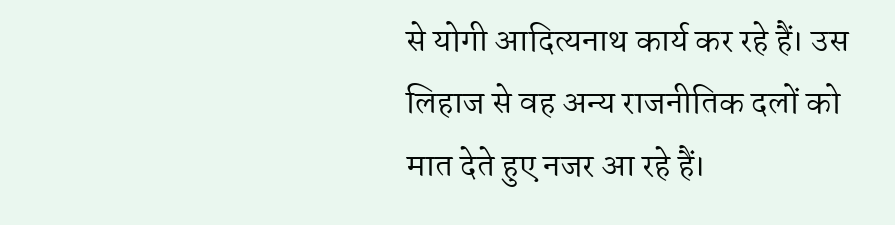से योगी आदित्यनाथ कार्य कर रहे हैं। उस लिहाज से वह अन्य राजनीतिक दलों को मात देते हुए नजर आ रहे हैं।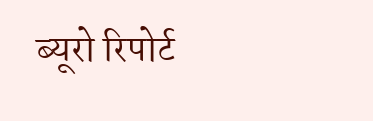ब्यूरो रिपोर्ट